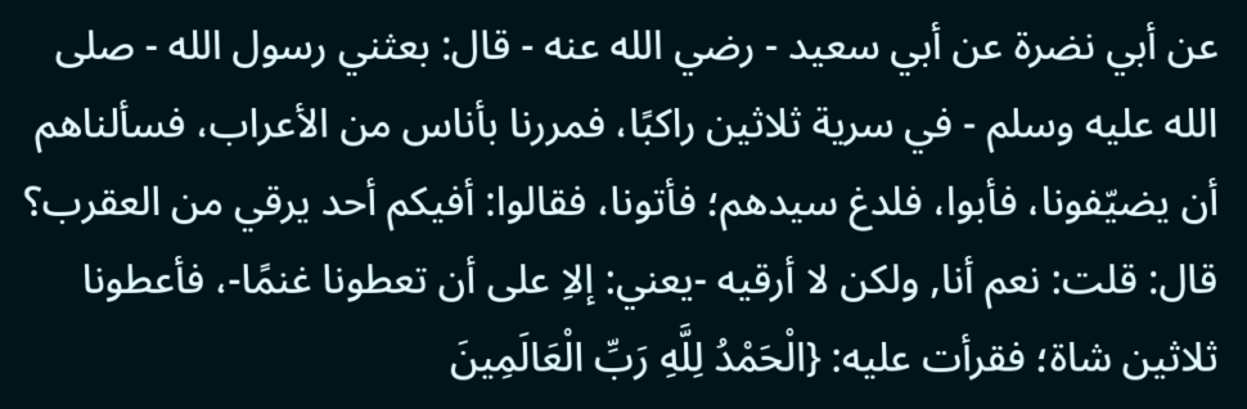عن أبي نضرة عن أبي سعيد - رضي الله عنه - قال: بعثني رسول الله - صلى الله عليه وسلم - في سرية ثلاثين راكبًا، فمررنا بأناس من الأعراب، فسألناهم أن يضيّفونا، فأبوا، فلدغ سيدهم؛ فأتونا، فقالوا: أفيكم أحد يرقي من العقرب؟ قال: قلت: نعم أنا, ولكن لا أرقيه -يعني: إلاِ على أن تعطونا غنمًا-، فأعطونا ثلاثين شاة؛ فقرأت عليه: {الْحَمْدُ لِلَّهِ رَبِّ الْعَالَمِينَ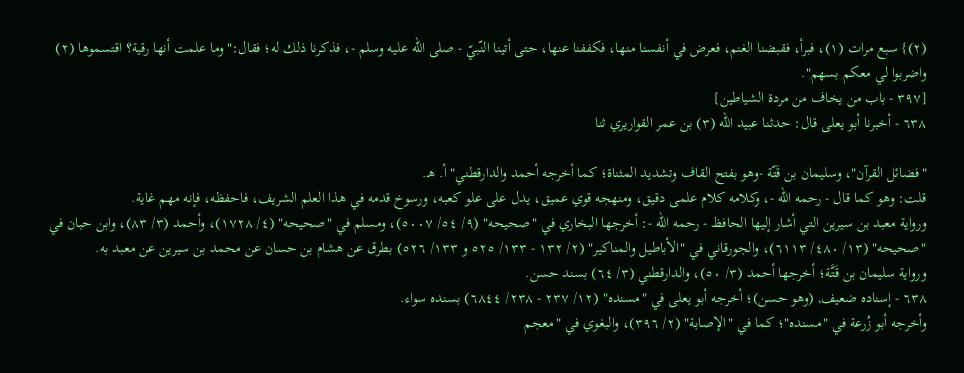(٢)} سبع مرات (١)، فبرأ، فقبضنا الغنم، فعرض في أنفسنا منها، فكففنا عنها، حتى أتينا النّبيّ - صلى الله عليه وسلم -، فذكرنا ذلك له؛ فقال:"وما علمت أنها رقية؟ اقتسموها (٢) واضربوا لي معكم بسهم".
[٣٩٧ - باب من يخاف من مردة الشياطين]
٦٣٨ - أخبرنا أبو يعلى قال: حدثنا عبيد الله (٣) بن عمر القواريري ثنا

"فضائل القرآن"، وسليمان بن قَتّة -وهو بفتح القاف وتشديد المثناة؛ كما أخرجه أحمد والدارقطني" أ. هـ.
قلت: وهو كما قال - رحمه الله -، وكلامه كلام علمى دقيق، ومنهجه قوي عميق، يدل على علو كعبه، ورسوخ قدمه في هذا العلم الشريف، فاحفظه، فإنه مهم غاية.
ورواية معبد بن سيرين التي أشار إليها الحافظ - رحمه الله -: أخرجها البخاري في "صحيحه" (٩/ ٥٤/ ٥٠٠٧)، ومسلم في "صحيحه" (٤/ ١٧٢٨)، وأحمد (٣/ ٨٣)، وابن حبان في "صحيحه" (١٣/ ٤٨٠/ ٦١١٣)، والجورقاني في "الأباطيل والمناكير" (٢/ ١٣٢ - ١٣٣/ ٥٢٥ و ١٣٣/ ٥٢٦) بطرق عن هشام بن حسان عن محمد بن سيرين عن معبد به.
ورواية سليمان بن قَتَّة؛ أخرجها أحمد (٣/ ٥٠)، والدارقطني (٣/ ٦٤) بسند حسن.
٦٣٨ - إسناده ضعيف, (وهو حسن)؛ أخرجه أبو يعلى في "مسنده" (١٢/ ٢٣٧ - ٢٣٨/ ٦٨٤٤) بسنده سواء.
وأخرجه أبو زُرعة في "مسنده"؛ كما في "الإصابة" (٢/ ٣٩٦)، والبغوي في "معجم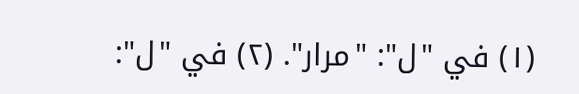(١) في "ل": "مرار". (٢) في "ل":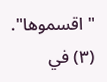"اقسموها". (٣) في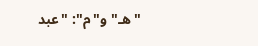"هـ" و"م": "عبد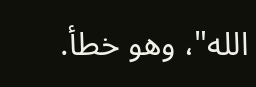الله"، وهو خطأ.